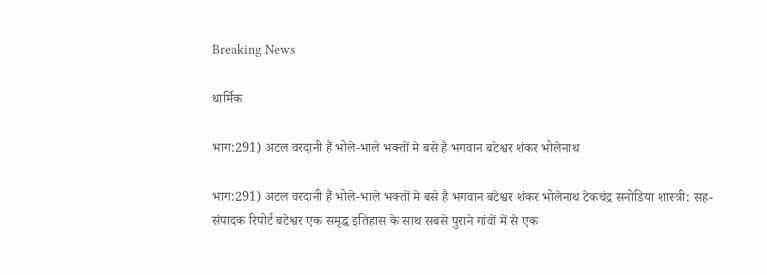Breaking News

धार्मिक

भाग:291) अटल वरदानी हैं भोले-भाले भक्तों मे बसे है भगवान बटेश्वर शंकर भोलेनाथ

भाग:291) अटल वरदानी हैं भोले-भाले भक्तों मे बसे है भगवान बटेश्वर शंकर भोलेनाथ टेकचंद्र सनोडिया शास्त्री: सह-संपादक रिपोर्ट बटेश्वर एक समृद्ध इतिहास के साथ सबसे पुराने गांवों में से एक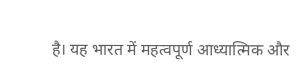है। यह भारत में महत्वपूर्ण आध्यात्मिक और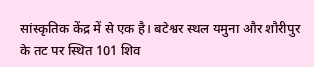सांस्कृतिक केंद्र में से एक है। बटेश्वर स्थल यमुना और शौरीपुर के तट पर स्थित 101 शिव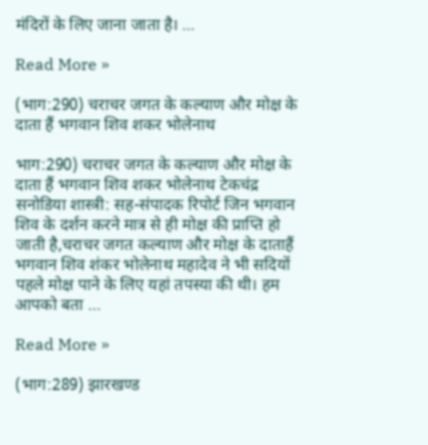मंदिरों के लिए जाना जाता है। …

Read More »

(भाग:290) चराचर जगत के कल्याण और मोक्ष के दाता हैं भगवान शिव शकर भोलेनाथ

भाग:290) चराचर जगत के कल्याण और मोक्ष के दाता हैं भगवान शिव शकर भोलेनाथ टेकचंद्र सनोडिया शास्त्री: सह-संपादक रिपोर्ट ज‌िन भगवान श‌िव के दर्शन करने मात्र से ही मोक्ष की प्राप्त‌ि हो जाती है,चराचर जगत कल्याण और मोक्ष के दाताहैं भगवान शिव शंकर भोलेनाथ महादेव ने भी सद‌ियों पहले मोक्ष पाने के ल‌िए यहां तपस्या की थी। हम आपको बता …

Read More »

(भाग:289) झारखण्ड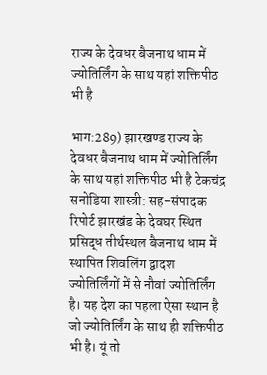राज्य के देवधर बैजनाथ धाम में ज्‍योत‍िर्लिंग के साथ यहां शक्तिपीठ भी है

भाग:289) झारखण्ड राज्य के देवधर बैजनाथ धाम में ज्‍योत‍िर्लिंग के साथ यहां शक्तिपीठ भी है टेकचंद्र सनोडिया शास्त्री: सह-संपादक रिपोर्ट झारखंड के देवघर स्थित प्रसिद्ध तीर्थस्थल बैजनाथ धाम में स्‍थापित श‍िवलिंग द्वादश ज्योतिर्लिंगों में से नौवां ज्योतिर्लिंग है। यह देश का पहला ऐसा स्‍थान है जो ज्योतिर्लिंग के साथ ही शक्तिपीठ भी है। यूं तो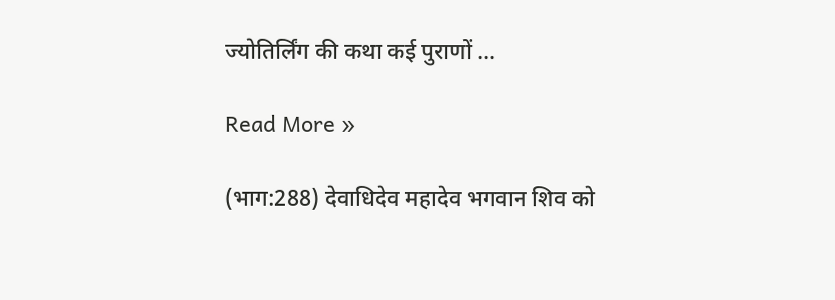ज्योतिर्लिंग की कथा कई पुराणों …

Read More »

(भाग:288) देवाधिदेव महादेव भगवान शिव को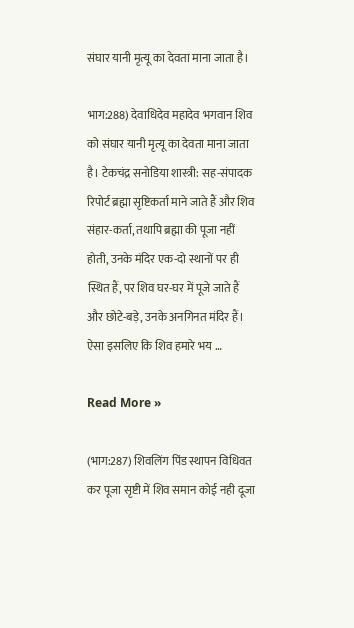संघार यानी मृत्यू का देवता माना जाता है।

भाग:288) देवाधिदेव महादेव भगवान शिव को संघार यानी मृत्यू का देवता माना जाता है। टेकचंद्र सनोडिया शास्त्री: सह-संपादक रिपोर्ट ब्रह्मा सृष्टिकर्ता माने जाते हैं और शिव संहार-कर्ता, तथापि ब्रह्मा की पूजा नहीं होती, उनके मंदिर एक-दो स्थानों पर ही स्थित हैं, पर शिव घर-घर में पूजे जाते हैं और छोटे-बड़े, उनके अनगिनत मंदिर हैं। ऐसा इसलिए कि शिव हमारे भय …

Read More »

(भाग:287) शिवलिंग पिंड स्थापन विधिवत कर पूजा सृष्टी में शिव समान कोई नही दूजा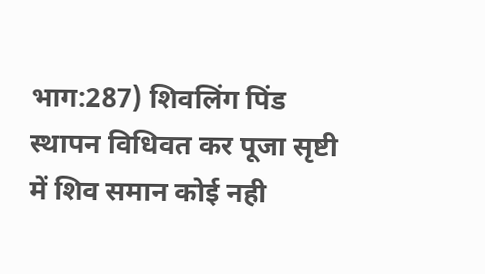भाग:287) शिवलिंग पिंड स्थापन विधिवत कर पूजा सृष्टी में शिव समान कोई नही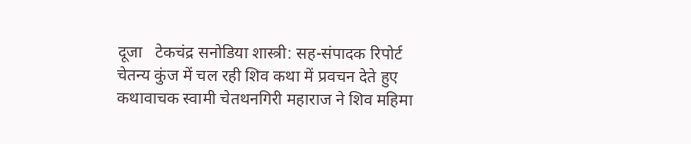दूजा   टेकचंद्र सनोडिया शास्त्री: सह-संपादक रिपोर्ट   चेतन्य कुंज में चल रही शिव कथा में प्रवचन देते हुए कथावाचक स्वामी चेतथनगिरी महाराज ने शिव महिमा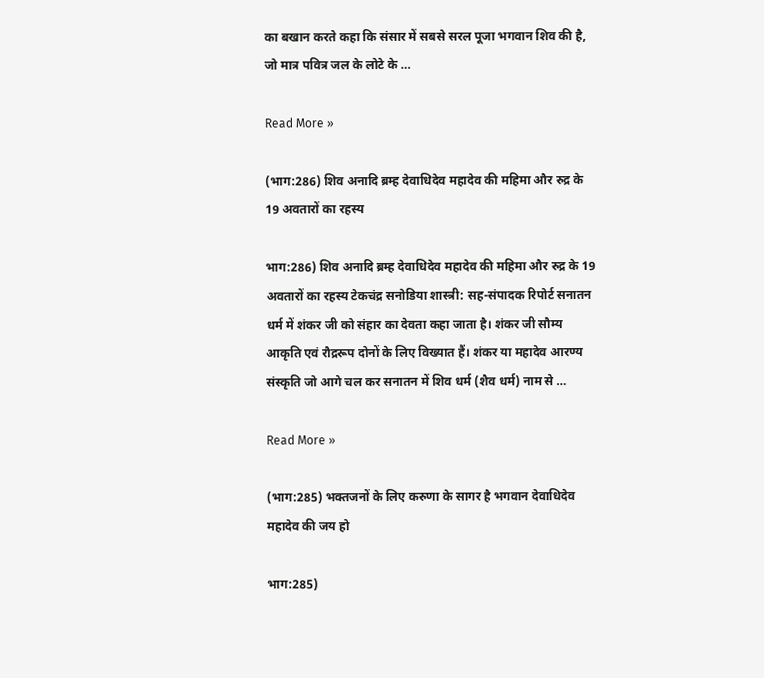का बखान करते कहा कि संसार में सबसे सरल पूजा भगवान शिव की है, जो मात्र पवित्र जल के लोटे के …

Read More »

(भाग:286) शिव अनादि ब्रम्ह देवाधिदेव महादेव की महिमा और रुद्र के 19 अवतारों का रहस्य

भाग:286) शिव अनादि ब्रम्ह देवाधिदेव महादेव की महिमा और रुद्र के 19 अवतारों का रहस्य टेकचंद्र सनोडिया शास्त्री: सह-संपादक रिपोर्ट सनातन धर्म में शंकर जी को संहार का देवता कहा जाता है। शंकर जी सौम्य आकृति एवं रौद्ररूप दोनों के लिए विख्यात हैं। शंकर या महादेव आरण्य संस्कृति जो आगे चल कर सनातन में शिव धर्म (शैव धर्म) नाम से …

Read More »

(भाग:285) भक्तजनों के लिए करुणा के सागर है भगवान देवाधिदेव महादेव की जय हो

भाग:285)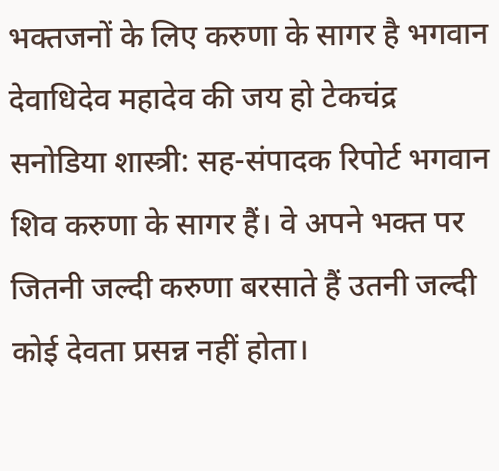भक्तजनों के लिए करुणा के सागर है भगवान देवाधिदेव महादेव की जय हो टेकचंद्र सनोडिया शास्त्री: सह-संपादक रिपोर्ट भगवान शिव करुणा के सागर हैं। वे अपने भक्त पर जितनी जल्दी करुणा बरसाते हैं उतनी जल्दी कोई देवता प्रसन्न नहीं होता।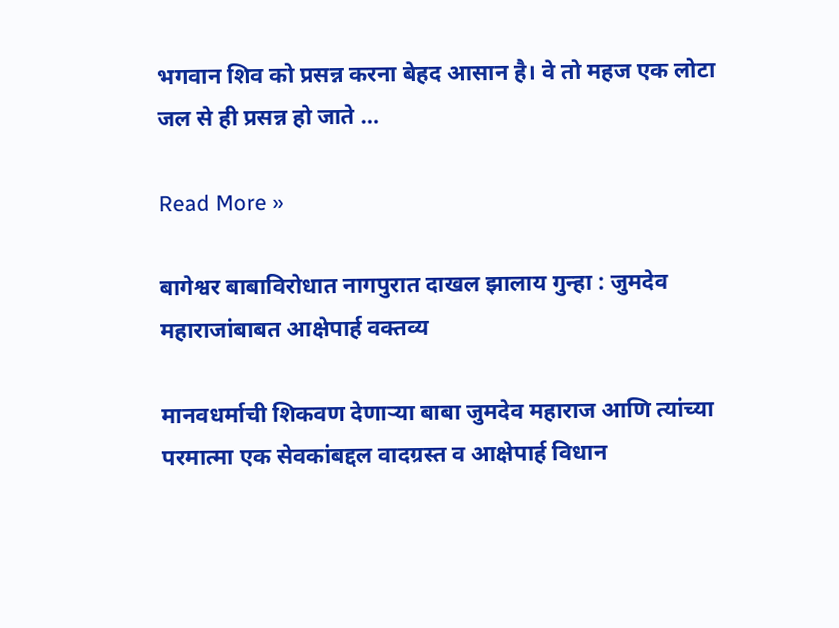भगवान शिव को प्रसन्न करना बेहद आसान है। वे तो महज एक लोटा जल से ही प्रसन्न हो जाते …

Read More »

बागेश्वर बाबाविरोधात नागपुरात दाखल झालाय गुन्हा : जुमदेव महाराजांबाबत आक्षेपार्ह वक्तव्य

मानवधर्माची शिकवण देणाऱ्या बाबा जुमदेव महाराज आणि त्यांच्या परमात्मा एक सेवकांबद्दल वादग्रस्त व आक्षेपार्ह विधान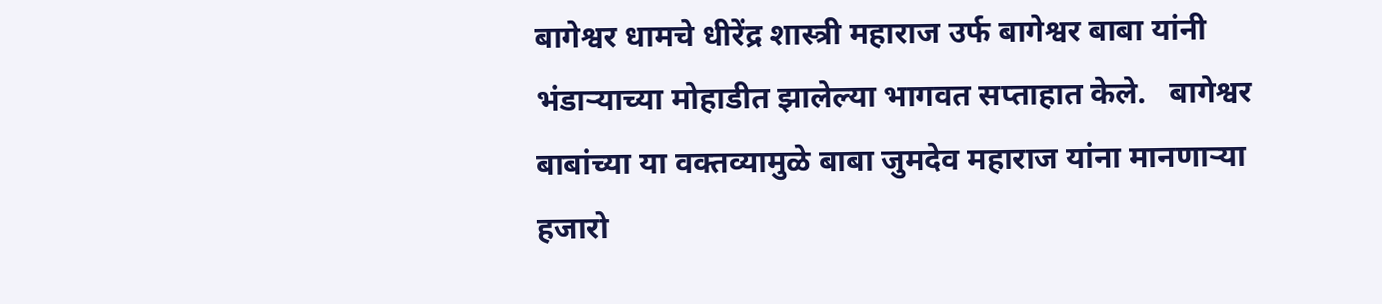बागेश्वर धामचे धीरेंद्र शास्त्री महाराज उर्फ बागेश्वर बाबा यांनी भंडाऱ्याच्या मोहाडीत झालेल्या भागवत सप्ताहात केले.   बागेश्वर बाबांच्या या वक्तव्यामुळे बाबा जुमदेव महाराज यांना मानणाऱ्या हजारो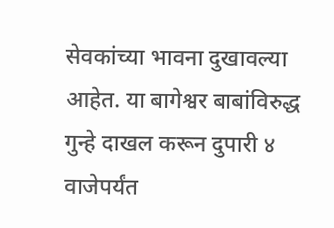सेवकांच्या भावना दुखावल्या आहेत. या बागेश्वर बाबांविरुद्ध गुन्हे दाखल करून दुपारी ४ वाजेपर्यंत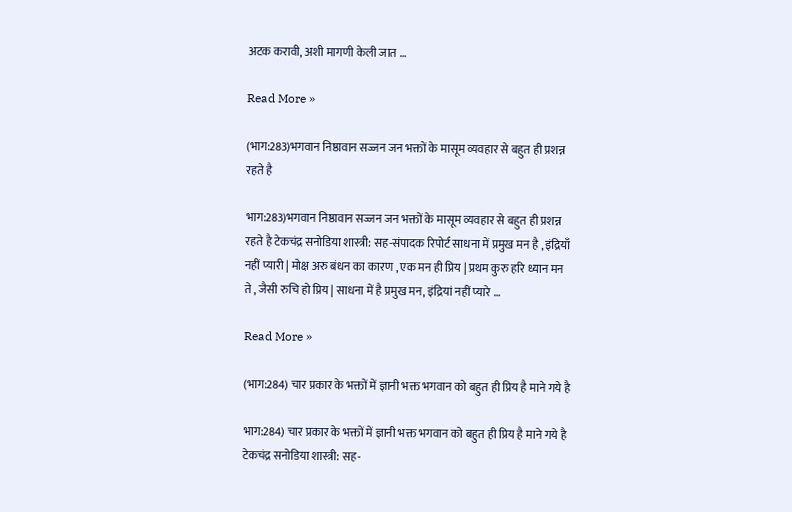अटक करावी, अशी मागणी केली जात …

Read More »

(भाग:283)भगवान निष्ठावान सज्जन जन भक्तों के मासूम व्यवहार से बहुत ही प्रशन्न रहते है

भाग:283)भगवान निष्ठावान सज्जन जन भक्तों के मासूम व्यवहार से बहुत ही प्रशन्न रहते है टेकचंद्र सनोडिया शास्त्री: सह-संपादक रिपोर्ट साधना में प्रमुख मन है , इंद्रियाँ नहीं प्यारी | मोक्ष अरु बंधन का कारण , एक मन ही प्रिय | प्रथम कुरु हरि ध्यान मन ते , जैसी रुचि हो प्रिय | साधना में है प्रमुख मन, इंद्रियां नहीं प्यारे …

Read More »

(भाग:284) चार प्रकार के भक्तों में ज्ञानी भक्त भगवान को बहुत ही प्रिय है माने गये है

भाग:284) चार प्रकार के भक्तों में ज्ञानी भक्त भगवान को बहुत ही प्रिय है माने गये है टेकचंद्र सनोडिया शास्त्री: सह-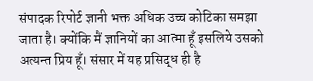संपादक रिपोर्ट ज्ञानी भक्त अधिक उच्च कोटिका समझा जाता है। क्योंकि मैं ज्ञानियों का आत्मा हूँ इसलिये उसको अत्यन्त प्रिय हूँ। संसार में यह प्रसिद्ध ही है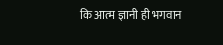कि आत्म ज्ञानी ही भगवान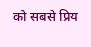को सबसे प्रिय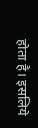होता है। इसलिये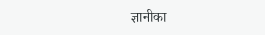ज्ञानीका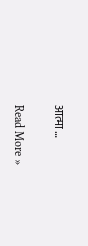आत्मा …

Read More »